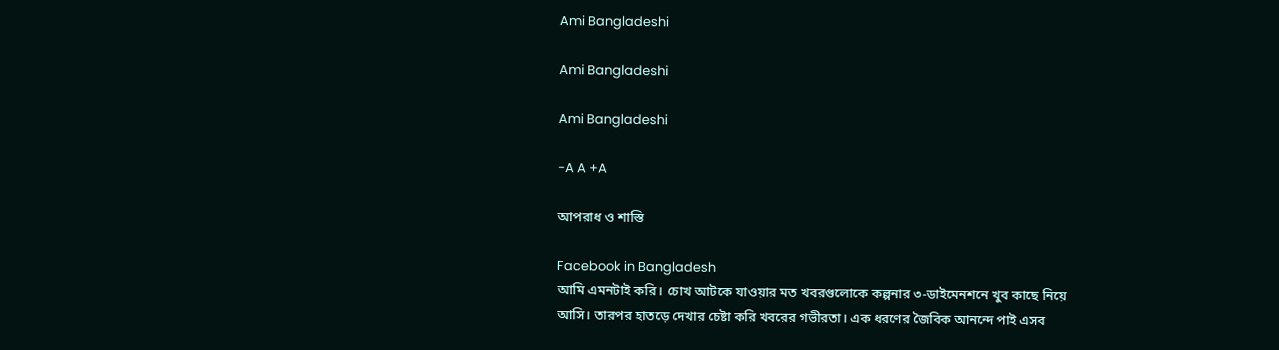Ami Bangladeshi

Ami Bangladeshi

Ami Bangladeshi

-A A +A

আপরাধ ও শাস্তি

Facebook in Bangladesh
আমি এমনটাই করি। চোখ আটকে যাওয়ার মত খবরগুলোকে কল্পনার ৩-ডাইমেনশনে খুব কাছে নিয়ে আসি। তারপর হাতড়ে দেখার চেষ্টা করি খবরের গভীরতা। এক ধরণের জৈবিক আনন্দে পাই এসব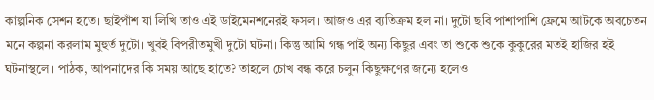কাল্পনিক সেশন হতে। ছাইপাঁশ যা লিখি তাও এই ডাইমেনশনেরই ফসল। আজও এর ব্যতিক্রম হল না। দুটো ছবি পাশাপাশি ফ্রেমে আটকে অবচেতন মনে কল্পনা করলাম মুহুর্ত দুটো। খুবই বিপরীতমুখী দুটো ঘটনা। কিন্তু আমি গন্ধ পাই অন্য কিছুর এবং তা শুকে শুকে কুকুরের মতই হাজির হই ঘটনাস্থলে। পাঠক, আপনাদের কি সময় আছে হাতে? তাহলে চোখ বন্ধ করে চলুন কিছুক্ষণের জন্যে হলেও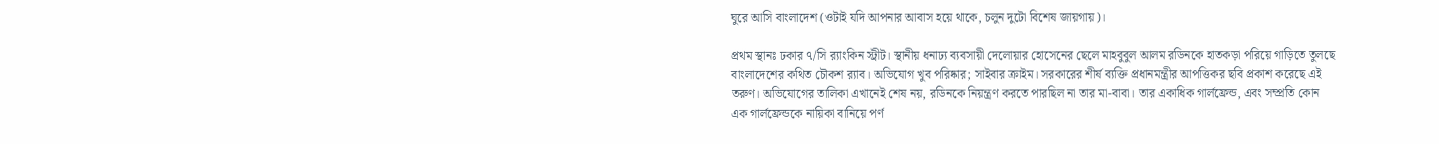ঘুরে আসি বাংলাদেশ (ওটাই যদি আপনার আবাস হয়ে থাকে, চলুন দুটো বিশেষ জায়গায়)।

প্রথম স্থানঃ ঢকার ৭/সি র‌্যাংকিন স্ট্রীট। স্থানীয় ধনাঢ্য ব্যবসায়ী দেলোয়ার হোসেনের ছেলে মাহবুবুল আলম রডিনকে হাতকড়া পরিয়ে গাড়িতে তুলছে বাংলাদেশের কথিত চৌকশ র‌্যাব। অভিযোগ খুব পরিষ্কার; সাইবার ক্রাইম। সরকারের শীর্ষ ব্যক্তি প্রধানমন্ত্রীর আপত্তিকর ছবি প্রকাশ করেছে এই তরুণ। অভিযোগের তালিকা এখানেই শেষ নয়, রডিনকে নিয়ন্ত্রণ করতে পারছিল না তার মা-বাবা। তার একাধিক গার্লফ্রেন্ড, এবং সম্প্রতি কোন এক গার্লফ্রেন্ডকে নায়িকা বানিয়ে পর্ণ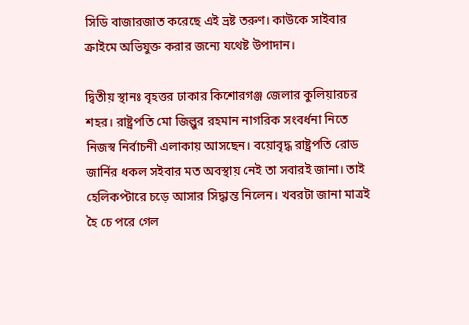সিডি বাজারজাত করেছে এই ভ্রষ্ট তরুণ। কাউকে সাইবার ক্রাইমে অভিযুক্ত করার জন্যে যথেষ্ট উপাদান।

দ্বিতীয় স্থানঃ বৃহত্তর ঢাকার কিশোরগঞ্জ জেলার কুলিয়ারচর শহর। রাষ্ট্রপতি মো জিল্লুর রহমান নাগরিক সংবর্ধনা নিতে নিজস্ব নির্বাচনী এলাকায় আসছেন। বয়োবৃদ্ধ রাষ্ট্রপতি রোড জার্নির ধকল সইবার মত অবস্থায় নেই তা সবারই জানা। তাই হেলিকপ্টারে চড়ে আসার সিদ্ধান্ত নিলেন। খবরটা জানা মাত্রই হৈ চে পরে গেল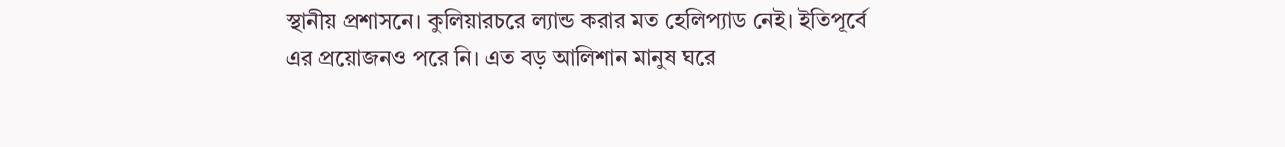স্থানীয় প্রশাসনে। কুলিয়ারচরে ল্যান্ড করার মত হেলিপ্যাড নেই। ইতিপূর্বে এর প্রয়োজনও পরে নি। এত বড় আলিশান মানুষ ঘরে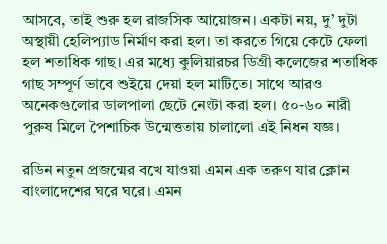আসবে, তাই শুরু হল রাজসিক আয়োজন। একটা নয়, দু’ দুটা অস্থায়ী হেলিপ্যাড নির্মাণ করা হল। তা করতে গিয়ে কেটে ফেলা হল শতাধিক গাছ। এর মধ্যে কুলিয়ারচর ডিগ্রী কলেজের শতাধিক গাছ সম্পূর্ণ ভাবে শুইয়ে দেয়া হল মাটিতে। সাথে আরও অনেকগুলোর ডালপালা ছেটে নেংটা করা হল। ৫০-৬০ নারী পুরুষ মিলে পৈশাচিক উন্মেত্ততায় চালালো এই নিধন যজ্ঞ।

রডিন নতুন প্রজন্মের বখে যাওয়া এমন এক তরুণ যার ক্লোন বাংলাদেশের ঘরে ঘরে। এমন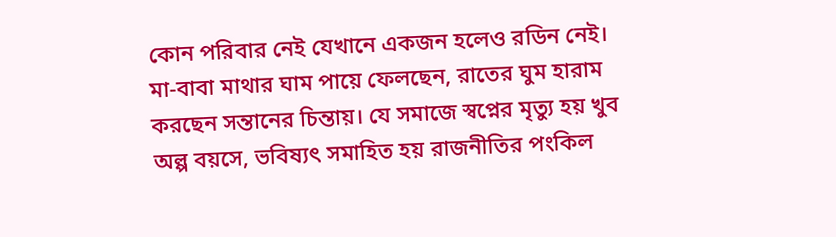কোন পরিবার নেই যেখানে একজন হলেও রডিন নেই। মা-বাবা মাথার ঘাম পায়ে ফেলছেন, রাতের ঘুম হারাম করছেন সন্তানের চিন্তায়। যে সমাজে স্বপ্নের মৃত্যু হয় খুব অল্প বয়সে, ভবিষ্যৎ সমাহিত হয় রাজনীতির পংকিল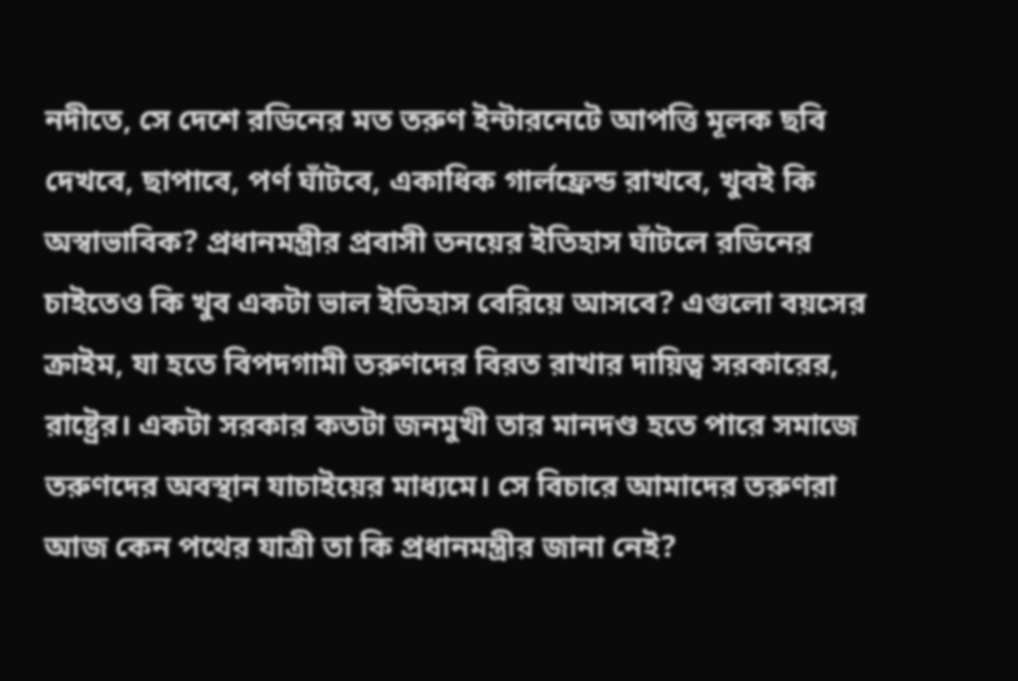নদীতে, সে দেশে রডিনের মত তরুণ ইন্টারনেটে আপত্তি মূলক ছবি দেখবে, ছাপাবে, পর্ণ ঘাঁটবে, একাধিক গার্লফ্রেন্ড রাখবে, খুবই কি অস্বাভাবিক? প্রধানমন্ত্রীর প্রবাসী তনয়ের ইতিহাস ঘাঁটলে রডিনের চাইতেও কি খুব একটা ভাল ইতিহাস বেরিয়ে আসবে? এগুলো বয়সের ক্রাইম, যা হতে বিপদগামী তরুণদের বিরত রাখার দায়িত্ব সরকারের, রাষ্ট্রের। একটা সরকার কতটা জনমুখী তার মানদণ্ড হতে পারে সমাজে তরুণদের অবস্থান যাচাইয়ের মাধ্যমে। সে বিচারে আমাদের তরুণরা আজ কেন পথের যাত্রী তা কি প্রধানমন্ত্রীর জানা নেই?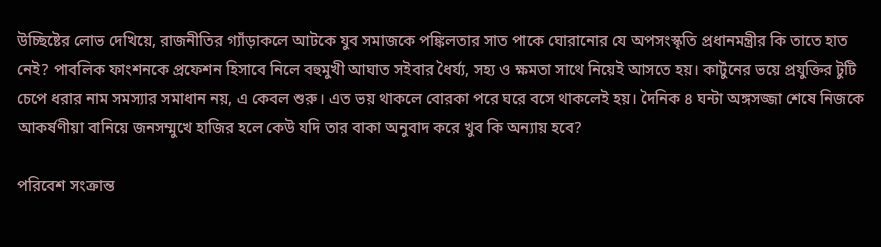উচ্ছিষ্টের লোভ দেখিয়ে, রাজনীতির গ্যাঁড়াকলে আটকে যুব সমাজকে পঙ্কিলতার সাত পাকে ঘোরানোর যে অপসংস্কৃতি প্রধানমন্ত্রীর কি তাতে হাত নেই? পাবলিক ফাংশনকে প্রফেশন হিসাবে নিলে বহুমুখী আঘাত সইবার ধৈর্য্য, সহ্য ও ক্ষমতা সাথে নিয়েই আসতে হয়। কার্টুনের ভয়ে প্রযুক্তির টুটি চেপে ধরার নাম সমস্যার সমাধান নয়, এ কেবল শুরু। এত ভয় থাকলে বোরকা পরে ঘরে বসে থাকলেই হয়। দৈনিক ৪ ঘন্টা অঙ্গসজ্জা শেষে নিজকে আকর্ষণীয়া বানিয়ে জনসম্মুখে হাজির হলে কেউ যদি তার বাকা অনুবাদ করে খুব কি অন্যায় হবে?

পরিবেশ সংক্রান্ত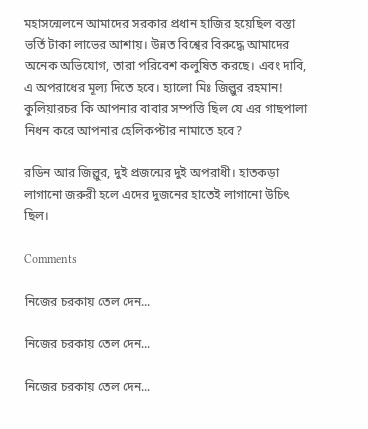মহাসন্মেলনে আমাদের সরকার প্রধান হাজির হয়েছিল বস্তা ভর্তি টাকা লাভের আশায়। উন্নত বিশ্বের বিরুদ্ধে আমাদের অনেক অভিযোগ, তারা পরিবেশ কলুষিত করছে। এবং দাবি, এ অপরাধের মূল্য দিতে হবে। হ্যালো মিঃ জিল্লুর রহমান! কুলিয়ারচর কি আপনার বাবার সম্পত্তি ছিল যে এর গাছপালা নিধন করে আপনার হেলিকপ্টার নামাতে হবে?

রডিন আর জিল্লুর, দুই প্রজন্মের দুই অপরাধী। হাতকড়া লাগানো জরুরী হলে এদের দুজনের হাতেই লাগানো উচিৎ ছিল।

Comments

নিজের চরকায় তেল দেন...

নিজের চরকায় তেল দেন...

নিজের চরকায় তেল দেন...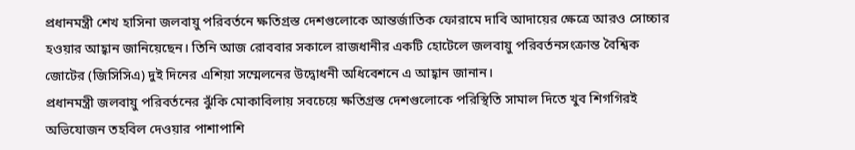প্রধানমন্ত্রী শেখ হাসিনা জলবায়ু পরিবর্তনে ক্ষতিগ্রস্ত দেশগুলোকে আন্তর্জাতিক ফোরামে দাবি আদায়ের ক্ষেত্রে আরও সোচ্চার হওয়ার আহ্বান জানিয়েছেন। তিনি আজ রোববার সকালে রাজধানীর একটি হোটেলে জলবায়ু পরিবর্তনসংক্রান্ত বৈশ্বিক জোটের (জিসিসিএ) দুই দিনের এশিয়া সম্মেলনের উদ্বোধনী অধিবেশনে এ আহ্বান জানান।
প্রধানমন্ত্রী জলবায়ু পরিবর্তনের ঝুঁকি মোকাবিলায় সবচেয়ে ক্ষতিগ্রস্ত দেশগুলোকে পরিস্থিতি সামাল দিতে খুব শিগগিরই অভিযোজন তহবিল দেওয়ার পাশাপাশি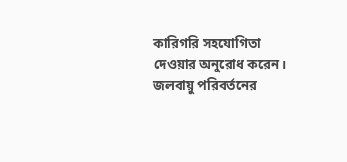কারিগরি সহযোগিতা দেওয়ার অনুরোধ করেন।
জলবায়ু পরিবর্তনের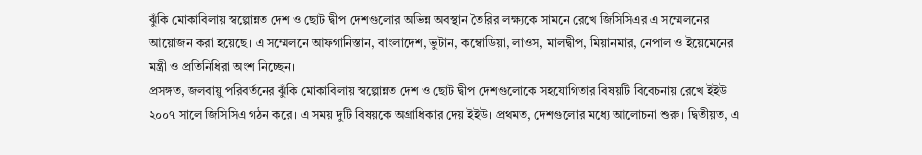ঝুঁকি মোকাবিলায় স্বল্পোন্নত দেশ ও ছোট দ্বীপ দেশগুলোর অভিন্ন অবস্থান তৈরির লক্ষ্যকে সামনে রেখে জিসিসিএর এ সম্মেলনের আয়োজন করা হয়েছে। এ সম্মেলনে আফগানিস্তান, বাংলাদেশ, ভুটান, কম্বোডিয়া, লাওস, মালদ্বীপ, মিয়ানমার, নেপাল ও ইয়েমেনের মন্ত্রী ও প্রতিনিধিরা অংশ নিচ্ছেন।
প্রসঙ্গত, জলবায়ু পরিবর্তনের ঝুঁকি মোকাবিলায় স্বল্পোন্নত দেশ ও ছোট দ্বীপ দেশগুলোকে সহযোগিতার বিষয়টি বিবেচনায় রেখে ইইউ ২০০৭ সালে জিসিসিএ গঠন করে। এ সময় দুটি বিষয়কে অগ্রাধিকার দেয় ইইউ। প্রথমত, দেশগুলোর মধ্যে আলোচনা শুরু। দ্বিতীয়ত, এ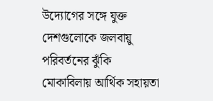উদ্যোগের সঙ্গে যুক্ত দেশগুলোকে জলবায়ু পরিবর্তনের ঝুঁকি মোকাবিলায় আর্থিক সহায়তা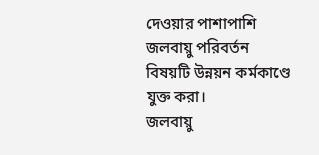দেওয়ার পাশাপাশি জলবায়ু পরিবর্তন বিষয়টি উন্নয়ন কর্মকাণ্ডে যুক্ত করা।
জলবায়ু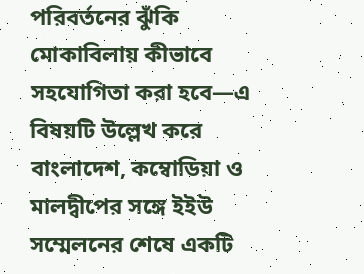পরিবর্তনের ঝুঁকি মোকাবিলায় কীভাবে সহযোগিতা করা হবে—এ বিষয়টি উল্লেখ করে বাংলাদেশ, কম্বোডিয়া ও মালদ্বীপের সঙ্গে ইইউ সম্মেলনের শেষে একটি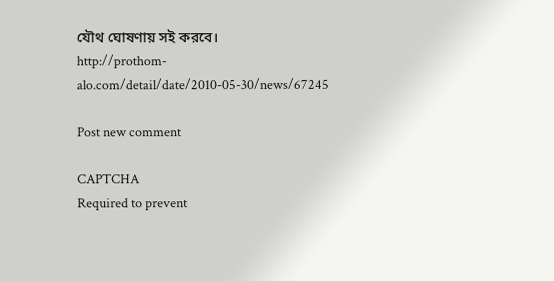যৌথ ঘোষণায় সই করবে।
http://prothom-alo.com/detail/date/2010-05-30/news/67245

Post new comment

CAPTCHA
Required to prevent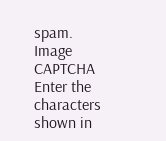spam.
Image CAPTCHA
Enter the characters shown in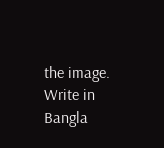the image.
Write in Bangla